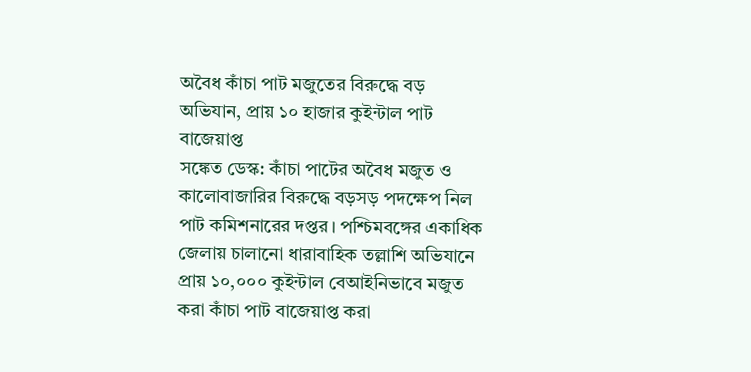অবৈধ কাঁচা পাট মজুতের বিরুদ্ধে বড় অভিযান, প্রায় ১০ হাজার কুইন্টাল পাট বাজেয়াপ্ত
সঙ্কেত ডেস্ক: কাঁচা পাটের অবৈধ মজুত ও কালোবাজারির বিরুদ্ধে বড়সড় পদক্ষেপ নিল পাট কমিশনারের দপ্তর। পশ্চিমবঙ্গের একাধিক জেলায় চালানো ধারাবাহিক তল্লাশি অভিযানে প্রায় ১০,০০০ কুইন্টাল বেআইনিভাবে মজুত করা কাঁচা পাট বাজেয়াপ্ত করা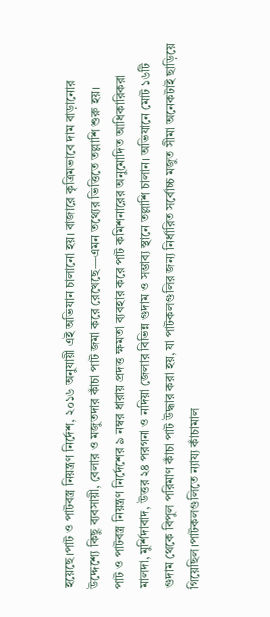হয়েছে।পাট ও পাটবস্ত্র নিয়ন্ত্রণ নির্দেশ, ২০১৬ অনুযায়ী এই অভিযান চালানো হয়। বাজারে কৃত্রিমভাবে দাম বাড়ানোর উদ্দেশ্যে কিছু ব্যবসায়ী, বেলার ও মজুতদার কাঁচা পাট জমা করে রেখেছে—এমন তথ্যের ভিত্তিতে তল্লাশি শুরু হয়।
পাট ও পাটবস্ত্র নিয়ন্ত্রণ নির্দেশের ৯ নম্বর ধারায় প্রদত্ত ক্ষমতা ব্যবহার করে পাট কমিশনারের অনুমোদিত আধিকারিকরা মালদা, মুর্শিদাবাদ, উত্তর ২৪ পরগনা ও নদিয়া জেলার বিভিন্ন গুদাম ও সম্ভাব্য স্থানে তল্লাশি চালান। অভিযানে মোট ১৬টি গুদাম থেকে বিপুল পরিমাণ কাঁচা পাট উদ্ধার করা হয়, যা পাটকলগুলির জন্য নির্ধারিত সর্বোচ্চ মজুত সীমা অনেকটাই ছাড়িয়ে গিয়েছিল।পাটকলগুলিতে ন্যায্য কাঁচামাল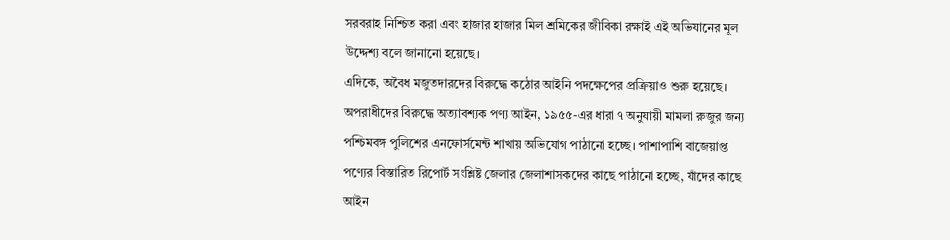সরবরাহ নিশ্চিত করা এবং হাজার হাজার মিল শ্রমিকের জীবিকা রক্ষাই এই অভিযানের মূল উদ্দেশ্য বলে জানানো হয়েছে।
এদিকে, অবৈধ মজুতদারদের বিরুদ্ধে কঠোর আইনি পদক্ষেপের প্রক্রিয়াও শুরু হয়েছে। অপরাধীদের বিরুদ্ধে অত্যাবশ্যক পণ্য আইন, ১৯৫৫-এর ধারা ৭ অনুযায়ী মামলা রুজুর জন্য পশ্চিমবঙ্গ পুলিশের এনফোর্সমেন্ট শাখায় অভিযোগ পাঠানো হচ্ছে। পাশাপাশি বাজেয়াপ্ত পণ্যের বিস্তারিত রিপোর্ট সংশ্লিষ্ট জেলার জেলাশাসকদের কাছে পাঠানো হচ্ছে, যাঁদের কাছে আইন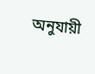অনুযায়ী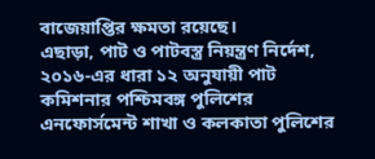বাজেয়াপ্তির ক্ষমতা রয়েছে।
এছাড়া, পাট ও পাটবস্ত্র নিয়ন্ত্রণ নির্দেশ, ২০১৬-এর ধারা ১২ অনুযায়ী পাট কমিশনার পশ্চিমবঙ্গ পুলিশের এনফোর্সমেন্ট শাখা ও কলকাতা পুলিশের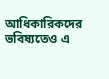আধিকারিকদের ভবিষ্যতেও এ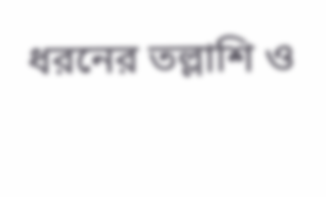ধরনের তল্লাশি ও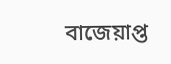বাজেয়াপ্ত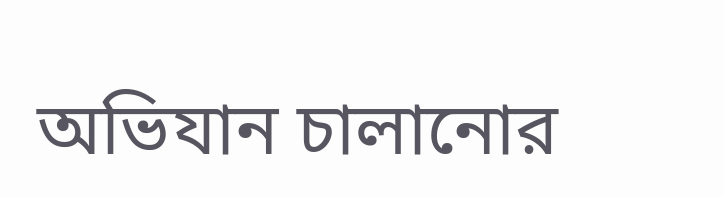অভিযান চালানোর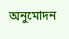অনুমোদন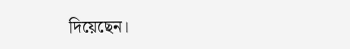দিয়েছেন।